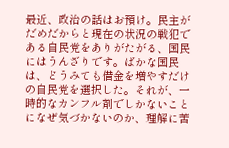最近、政治の話はお預け。民主がだめだからと現在の状況の戦犯である自民党をありがたがる、国民にはうんざりです。ばかな国民は、どうみても借金を増やすだけの自民党を選択した。それが、一時的なカンフル剤でしかないことになぜ気づかないのか、理解に苦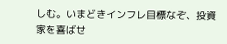しむ。いまどきインフレ目標なぞ、投資家を喜ばせ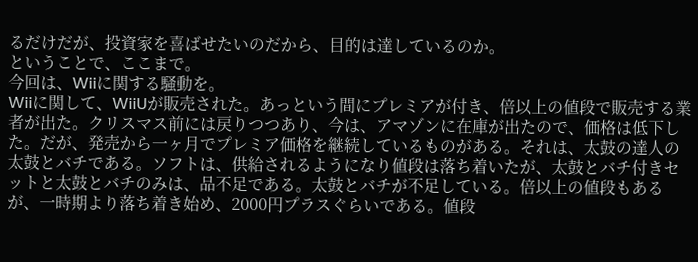るだけだが、投資家を喜ばせたいのだから、目的は達しているのか。
ということで、ここまで。
今回は、Wiiに関する騒動を。
Wiiに関して、WiiUが販売された。あっという間にプレミアが付き、倍以上の値段で販売する業者が出た。クリスマス前には戻りつつあり、今は、アマゾンに在庫が出たので、価格は低下した。だが、発売から一ヶ月でプレミア価格を継続しているものがある。それは、太鼓の達人の太鼓とバチである。ソフトは、供給されるようになり値段は落ち着いたが、太鼓とバチ付きセットと太鼓とバチのみは、品不足である。太鼓とバチが不足している。倍以上の値段もあるが、一時期より落ち着き始め、2000円プラスぐらいである。値段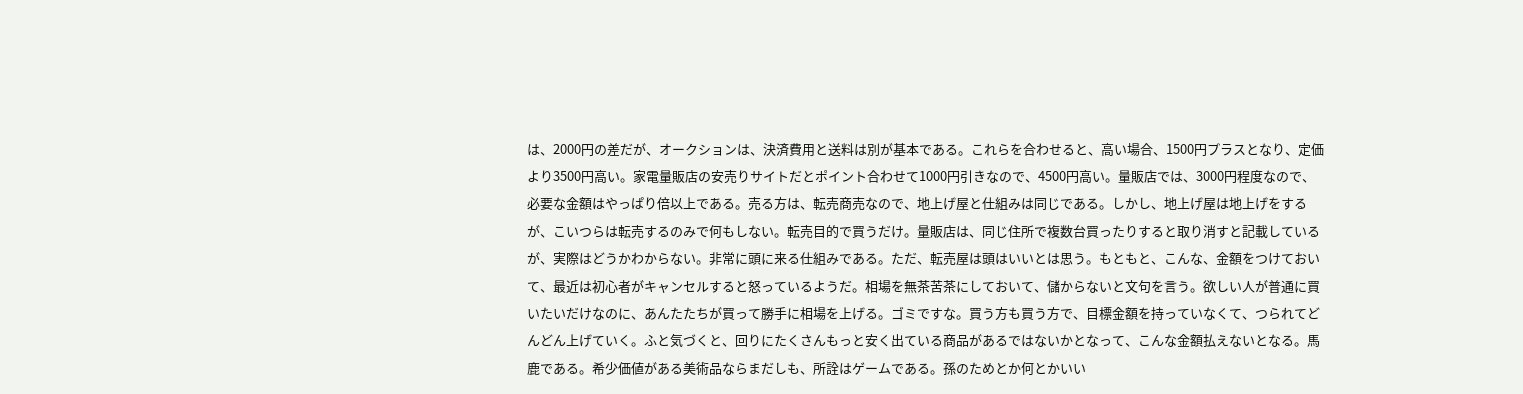は、2000円の差だが、オークションは、決済費用と送料は別が基本である。これらを合わせると、高い場合、1500円プラスとなり、定価より3500円高い。家電量販店の安売りサイトだとポイント合わせて1000円引きなので、4500円高い。量販店では、3000円程度なので、必要な金額はやっぱり倍以上である。売る方は、転売商売なので、地上げ屋と仕組みは同じである。しかし、地上げ屋は地上げをするが、こいつらは転売するのみで何もしない。転売目的で買うだけ。量販店は、同じ住所で複数台買ったりすると取り消すと記載しているが、実際はどうかわからない。非常に頭に来る仕組みである。ただ、転売屋は頭はいいとは思う。もともと、こんな、金額をつけておいて、最近は初心者がキャンセルすると怒っているようだ。相場を無茶苦茶にしておいて、儲からないと文句を言う。欲しい人が普通に買いたいだけなのに、あんたたちが買って勝手に相場を上げる。ゴミですな。買う方も買う方で、目標金額を持っていなくて、つられてどんどん上げていく。ふと気づくと、回りにたくさんもっと安く出ている商品があるではないかとなって、こんな金額払えないとなる。馬鹿である。希少価値がある美術品ならまだしも、所詮はゲームである。孫のためとか何とかいい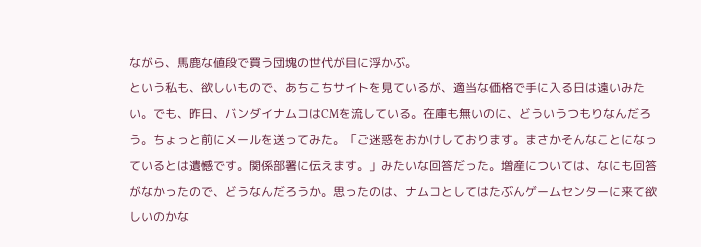ながら、馬鹿な値段で買う団塊の世代が目に浮かぶ。
という私も、欲しいもので、あちこちサイトを見ているが、適当な価格で手に入る日は遠いみたい。でも、昨日、バンダイナムコはCMを流している。在庫も無いのに、どういうつもりなんだろう。ちょっと前にメールを送ってみた。「ご迷惑をおかけしております。まさかそんなことになっているとは遺憾です。関係部署に伝えます。」みたいな回答だった。増産については、なにも回答がなかったので、どうなんだろうか。思ったのは、ナムコとしてはたぶんゲームセンターに来て欲しいのかな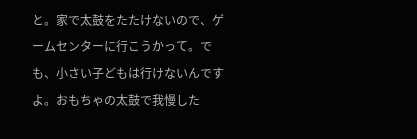と。家で太鼓をたたけないので、ゲームセンターに行こうかって。でも、小さい子どもは行けないんですよ。おもちゃの太鼓で我慢した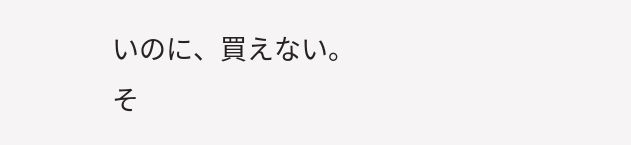いのに、買えない。
そ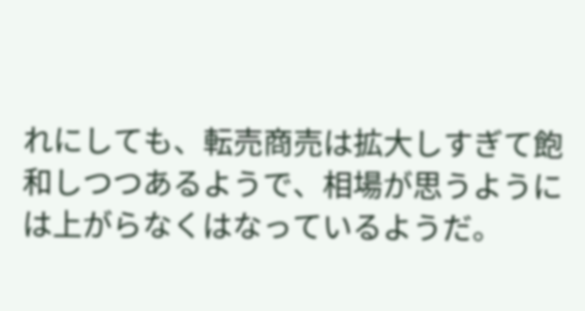れにしても、転売商売は拡大しすぎて飽和しつつあるようで、相場が思うようには上がらなくはなっているようだ。